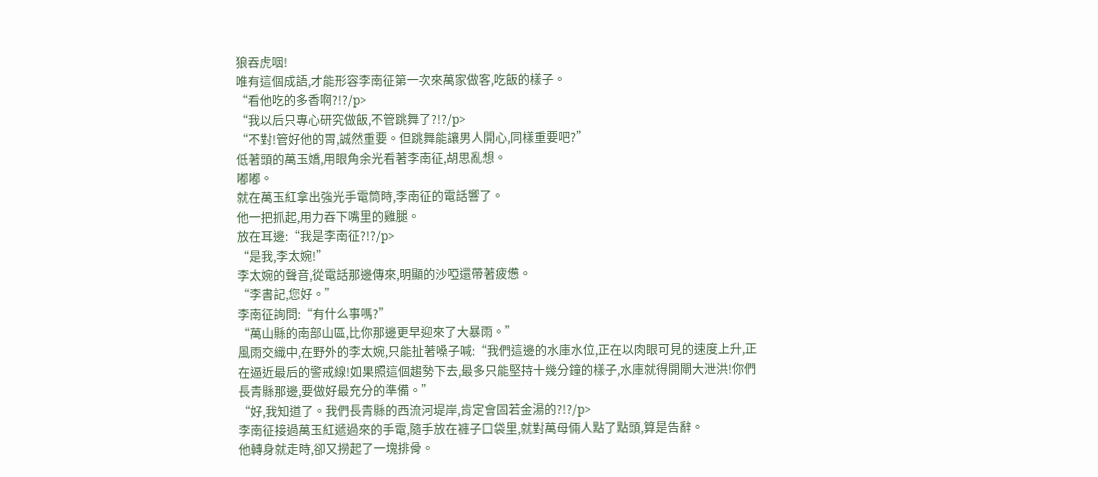狼吞虎咽!
唯有這個成語,才能形容李南征第一次來萬家做客,吃飯的樣子。
“看他吃的多香啊?!?/p>
“我以后只專心研究做飯,不管跳舞了?!?/p>
“不對!管好他的胃,誠然重要。但跳舞能讓男人開心,同樣重要吧?”
低著頭的萬玉嬌,用眼角余光看著李南征,胡思亂想。
嘟嘟。
就在萬玉紅拿出強光手電筒時,李南征的電話響了。
他一把抓起,用力吞下嘴里的雞腿。
放在耳邊:“我是李南征?!?/p>
“是我,李太婉!”
李太婉的聲音,從電話那邊傳來,明顯的沙啞還帶著疲憊。
“李書記,您好。”
李南征詢問:“有什么事嗎?”
“萬山縣的南部山區,比你那邊更早迎來了大暴雨。”
風雨交織中,在野外的李太婉,只能扯著嗓子喊:“我們這邊的水庫水位,正在以肉眼可見的速度上升,正在逼近最后的警戒線!如果照這個趨勢下去,最多只能堅持十幾分鐘的樣子,水庫就得開閘大泄洪!你們長青縣那邊,要做好最充分的準備。”
“好,我知道了。我們長青縣的西流河堤岸,肯定會固若金湯的?!?/p>
李南征接過萬玉紅遞過來的手電,隨手放在褲子口袋里,就對萬母倆人點了點頭,算是告辭。
他轉身就走時,卻又撈起了一塊排骨。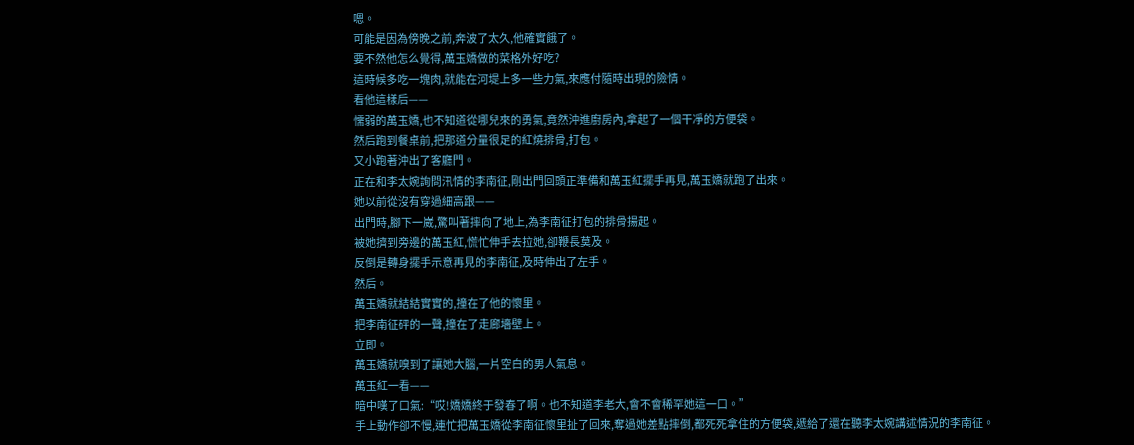嗯。
可能是因為傍晚之前,奔波了太久,他確實餓了。
要不然他怎么覺得,萬玉嬌做的菜格外好吃?
這時候多吃一塊肉,就能在河堤上多一些力氣,來應付隨時出現的險情。
看他這樣后——
懦弱的萬玉嬌,也不知道從哪兒來的勇氣,竟然沖進廚房內,拿起了一個干凈的方便袋。
然后跑到餐桌前,把那道分量很足的紅燒排骨,打包。
又小跑著沖出了客廳門。
正在和李太婉詢問汛情的李南征,剛出門回頭正準備和萬玉紅擺手再見,萬玉嬌就跑了出來。
她以前從沒有穿過細高跟——
出門時,腳下一崴,驚叫著摔向了地上,為李南征打包的排骨揚起。
被她擠到旁邊的萬玉紅,慌忙伸手去拉她,卻鞭長莫及。
反倒是轉身擺手示意再見的李南征,及時伸出了左手。
然后。
萬玉嬌就結結實實的,撞在了他的懷里。
把李南征砰的一聲,撞在了走廊墻壁上。
立即。
萬玉嬌就嗅到了讓她大腦,一片空白的男人氣息。
萬玉紅一看——
暗中嘆了口氣:“哎!嬌嬌終于發春了啊。也不知道李老大,會不會稀罕她這一口。”
手上動作卻不慢,連忙把萬玉嬌從李南征懷里扯了回來,奪過她差點摔倒,都死死拿住的方便袋,遞給了還在聽李太婉講述情況的李南征。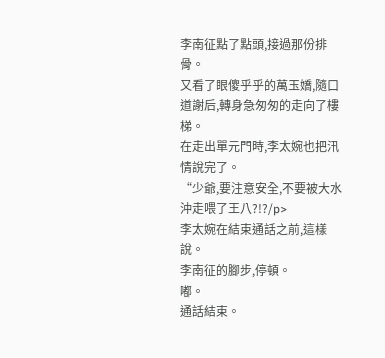李南征點了點頭,接過那份排骨。
又看了眼傻乎乎的萬玉嬌,隨口道謝后,轉身急匆匆的走向了樓梯。
在走出單元門時,李太婉也把汛情說完了。
“少爺,要注意安全,不要被大水沖走喂了王八?!?/p>
李太婉在結束通話之前,這樣說。
李南征的腳步,停頓。
嘟。
通話結束。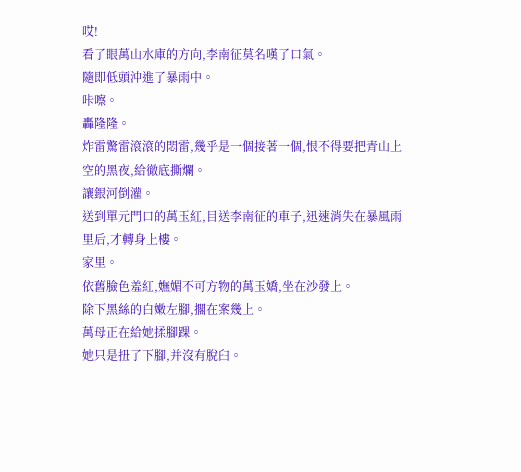哎!
看了眼萬山水庫的方向,李南征莫名嘆了口氣。
隨即低頭沖進了暴雨中。
咔嚓。
轟隆隆。
炸雷驚雷滾滾的悶雷,幾乎是一個接著一個,恨不得要把青山上空的黑夜,給徹底撕爛。
讓銀河倒灌。
送到單元門口的萬玉紅,目送李南征的車子,迅速消失在暴風雨里后,才轉身上樓。
家里。
依舊臉色羞紅,嫵媚不可方物的萬玉嬌,坐在沙發上。
除下黑絲的白嫩左腳,擱在案幾上。
萬母正在給她揉腳踝。
她只是扭了下腳,并沒有脫臼。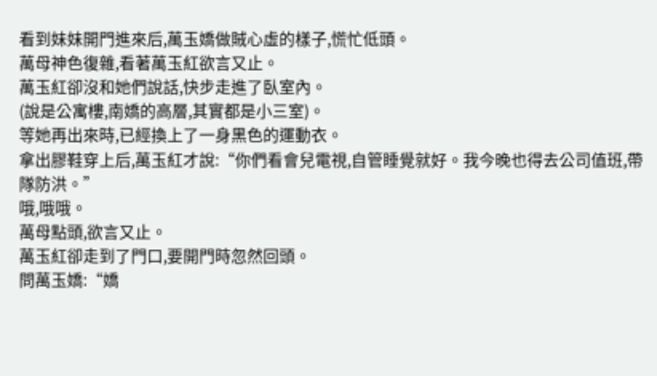看到妹妹開門進來后,萬玉嬌做賊心虛的樣子,慌忙低頭。
萬母神色復雜,看著萬玉紅欲言又止。
萬玉紅卻沒和她們說話,快步走進了臥室內。
(說是公寓樓,南嬌的高層,其實都是小三室)。
等她再出來時,已經換上了一身黑色的運動衣。
拿出膠鞋穿上后,萬玉紅才說:“你們看會兒電視,自管睡覺就好。我今晚也得去公司值班,帶隊防洪。”
哦,哦哦。
萬母點頭,欲言又止。
萬玉紅卻走到了門口,要開門時忽然回頭。
問萬玉嬌:“嬌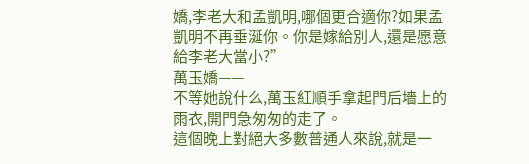嬌,李老大和孟凱明,哪個更合適你?如果孟凱明不再垂涎你。你是嫁給別人,還是愿意給李老大當小?”
萬玉嬌——
不等她說什么,萬玉紅順手拿起門后墻上的雨衣,開門急匆匆的走了。
這個晚上對絕大多數普通人來說,就是一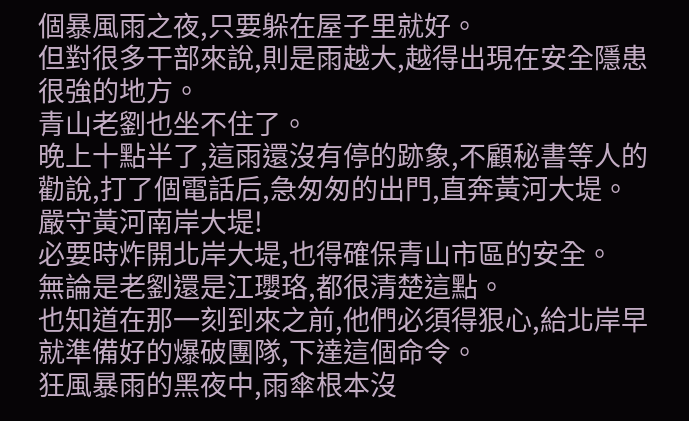個暴風雨之夜,只要躲在屋子里就好。
但對很多干部來說,則是雨越大,越得出現在安全隱患很強的地方。
青山老劉也坐不住了。
晚上十點半了,這雨還沒有停的跡象,不顧秘書等人的勸說,打了個電話后,急匆匆的出門,直奔黃河大堤。
嚴守黃河南岸大堤!
必要時炸開北岸大堤,也得確保青山市區的安全。
無論是老劉還是江瓔珞,都很清楚這點。
也知道在那一刻到來之前,他們必須得狠心,給北岸早就準備好的爆破團隊,下達這個命令。
狂風暴雨的黑夜中,雨傘根本沒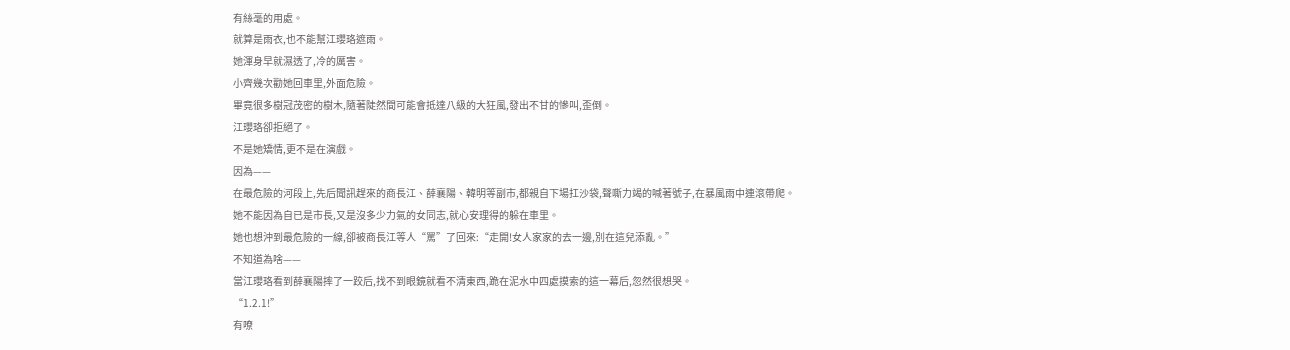有絲毫的用處。
就算是雨衣,也不能幫江瓔珞遮雨。
她渾身早就濕透了,冷的厲害。
小齊幾次勸她回車里,外面危險。
畢竟很多樹冠茂密的樹木,隨著陡然間可能會抵達八級的大狂風,發出不甘的慘叫,歪倒。
江瓔珞卻拒絕了。
不是她矯情,更不是在演戲。
因為——
在最危險的河段上,先后聞訊趕來的商長江、薛襄陽、韓明等副市,都親自下場扛沙袋,聲嘶力竭的喊著號子,在暴風雨中連滾帶爬。
她不能因為自已是市長,又是沒多少力氣的女同志,就心安理得的躲在車里。
她也想沖到最危險的一線,卻被商長江等人“罵”了回來:“走開!女人家家的去一邊,別在這兒添亂。”
不知道為啥——
當江瓔珞看到薛襄陽摔了一跤后,找不到眼鏡就看不清東西,跪在泥水中四處摸索的這一幕后,忽然很想哭。
“1.2.1!”
有嘹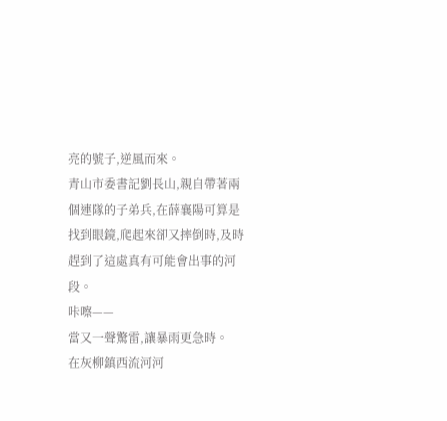亮的號子,逆風而來。
青山市委書記劉長山,親自帶著兩個連隊的子弟兵,在薛襄陽可算是找到眼鏡,爬起來卻又摔倒時,及時趕到了這處真有可能會出事的河段。
咔嚓——
當又一聲驚雷,讓暴雨更急時。
在灰柳鎮西流河河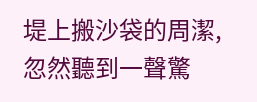堤上搬沙袋的周潔,忽然聽到一聲驚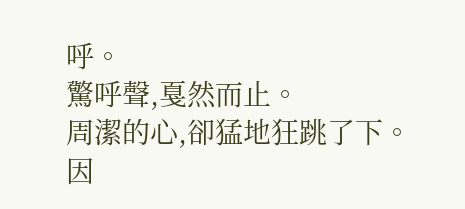呼。
驚呼聲,戛然而止。
周潔的心,卻猛地狂跳了下。
因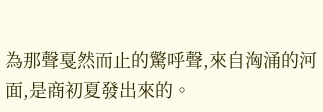為那聲戛然而止的驚呼聲,來自洶涌的河面,是商初夏發出來的。